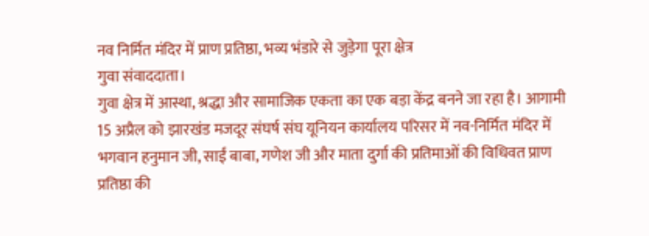नव निर्मित मंदिर में प्राण प्रतिष्ठा, भव्य भंडारे से जुड़ेगा पूरा क्षेत्र
गुवा संवाददाता।
गुवा क्षेत्र में आस्था, श्रद्धा और सामाजिक एकता का एक बड़ा केंद्र बनने जा रहा है। आगामी 15 अप्रैल को झारखंड मजदूर संघर्ष संघ यूनियन कार्यालय परिसर में नव-निर्मित मंदिर में भगवान हनुमान जी, साईं बाबा, गणेश जी और माता दुर्गा की प्रतिमाओं की विधिवत प्राण प्रतिष्ठा की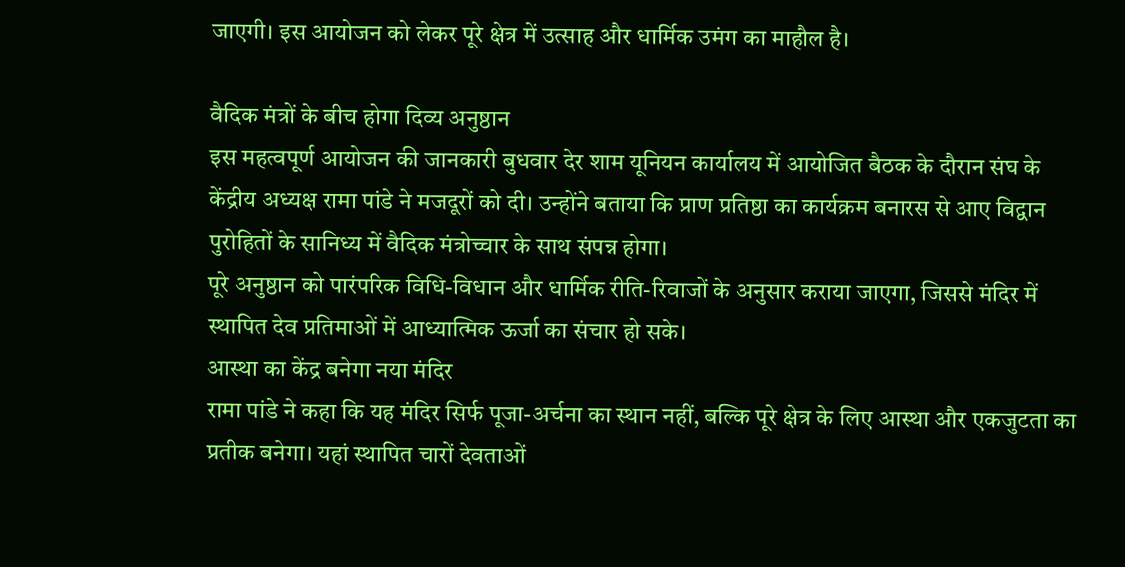जाएगी। इस आयोजन को लेकर पूरे क्षेत्र में उत्साह और धार्मिक उमंग का माहौल है।

वैदिक मंत्रों के बीच होगा दिव्य अनुष्ठान
इस महत्वपूर्ण आयोजन की जानकारी बुधवार देर शाम यूनियन कार्यालय में आयोजित बैठक के दौरान संघ के केंद्रीय अध्यक्ष रामा पांडे ने मजदूरों को दी। उन्होंने बताया कि प्राण प्रतिष्ठा का कार्यक्रम बनारस से आए विद्वान पुरोहितों के सानिध्य में वैदिक मंत्रोच्चार के साथ संपन्न होगा।
पूरे अनुष्ठान को पारंपरिक विधि-विधान और धार्मिक रीति-रिवाजों के अनुसार कराया जाएगा, जिससे मंदिर में स्थापित देव प्रतिमाओं में आध्यात्मिक ऊर्जा का संचार हो सके।
आस्था का केंद्र बनेगा नया मंदिर
रामा पांडे ने कहा कि यह मंदिर सिर्फ पूजा-अर्चना का स्थान नहीं, बल्कि पूरे क्षेत्र के लिए आस्था और एकजुटता का प्रतीक बनेगा। यहां स्थापित चारों देवताओं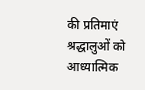की प्रतिमाएं श्रद्धालुओं को आध्यात्मिक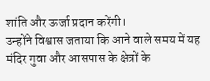शांति और ऊर्जा प्रदान करेंगी।
उन्होंने विश्वास जताया कि आने वाले समय में यह मंदिर गुवा और आसपास के क्षेत्रों के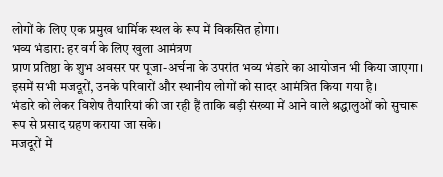लोगों के लिए एक प्रमुख धार्मिक स्थल के रूप में विकसित होगा।
भव्य भंडारा: हर वर्ग के लिए खुला आमंत्रण
प्राण प्रतिष्ठा के शुभ अवसर पर पूजा-अर्चना के उपरांत भव्य भंडारे का आयोजन भी किया जाएगा। इसमें सभी मजदूरों, उनके परिवारों और स्थानीय लोगों को सादर आमंत्रित किया गया है।
भंडारे को लेकर विशेष तैयारियां की जा रही हैं ताकि बड़ी संख्या में आने वाले श्रद्धालुओं को सुचारू रूप से प्रसाद ग्रहण कराया जा सके।
मजदूरों में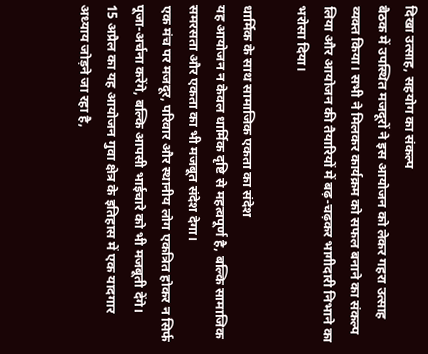दिखा उत्साह, सहयोग का संकल्प
बैठक में उपस्थित मजदूरों ने इस आयोजन को लेकर गहरा उत्साह व्यक्त किया। सभी ने मिलकर कार्यक्रम को सफल बनाने का संकल्प लिया और आयोजन की तैयारियों में बढ़-चढ़कर भागीदारी निभाने का भरोसा दिया।

धार्मिक के साथ सामाजिक एकता का संदेश
यह आयोजन न केवल धार्मिक दृष्टि से महत्वपूर्ण है, बल्कि सामाजिक समरसता और एकता का भी मजबूत संदेश देगा।
एक मंच पर मजदूर, परिवार और स्थानीय लोग एकत्रित होकर न सिर्फ पूजा-अर्चना करेंगे, बल्कि आपसी भाईचारे को भी मजबूती देंगे।
15 अप्रैल का यह आयोजन गुवा क्षेत्र के इतिहास में एक यादगार अध्याय जोड़ने जा रहा है,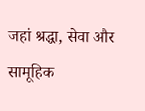जहां श्रद्धा, सेवा और सामूहिक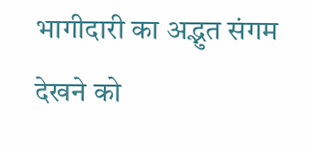भागीदारी का अद्भुत संगम देखने को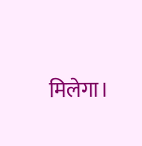मिलेगा।